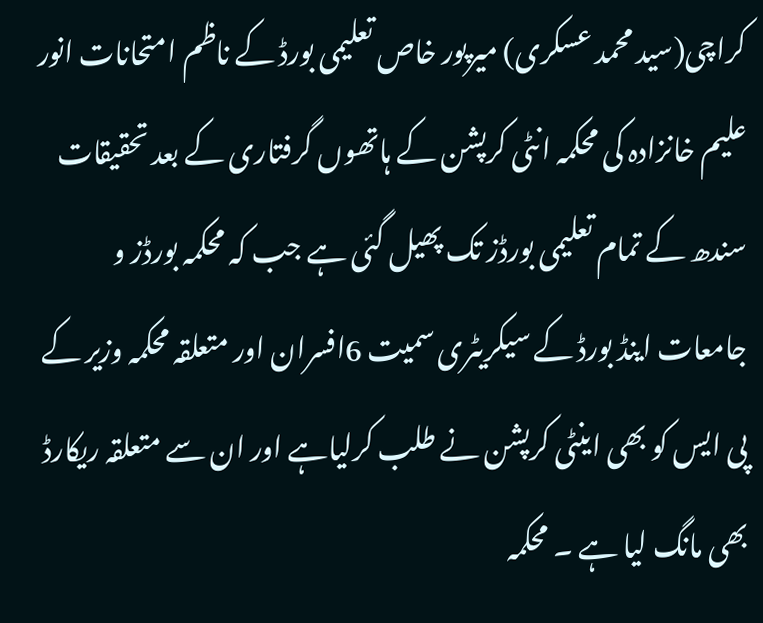کراچی(سید محمد عسکری) میرپور خاص تعلیمی بورڈ کے ناظم امتحانات انور علیم خانزادہ کی محکمہ انٹی کرپشن کے ہاتھوں گرفتاری کے بعد تحقیقات سندھ کے تمام تعلیمی بورڈز تک پھیل گئی ہے جب کہ محکمہ بورڈز و جامعات اینڈ بورڈ کے سیکریٹری سمیت 6افسران اور متعلقہ محکمہ وزیر کے پی ایس کو بھی اینٹی کرپشن نے طلب کرلیاہے اور ان سے متعلقہ ریکارڈ بھی مانگ لیا ہے ۔ محکمہ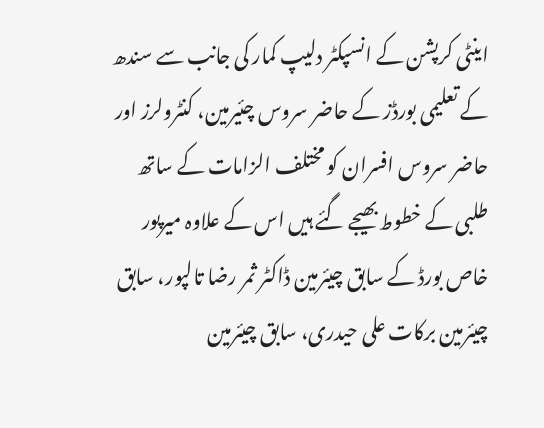اینٹی کرپشن کے انسپکٹر دلیپ کمار کی جانب سے سندھ کے تعلیمی بورڈز کے حاضر سروس چئیرمین، کنٹرولرز اور حاضر سروس افسران کو مختلف الزامات کے ساتھ طلبی کے خطوط بھیجے گئے ہیں اس کے علاوہ میرپور خاص بورڈ کے سابق چیئرمین ڈاکٹر ثمر رضا تالپور، سابق چیئرمین برکات علی حیدری، سابق چیئرمین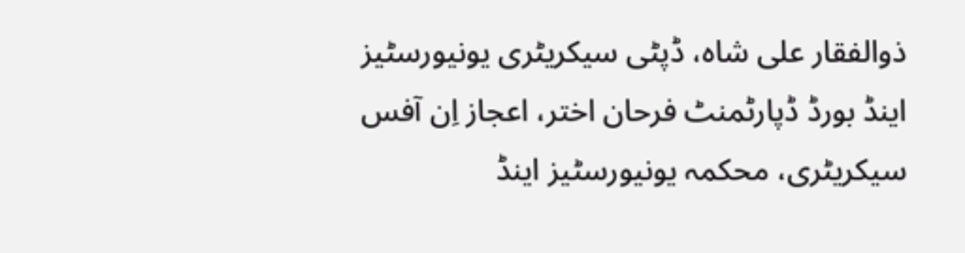ذوالفقار علی شاہ، ڈپٹی سیکریٹری یونیورسٹیز اینڈ بورڈ ڈپارٹمنٹ فرحان اختر، اعجاز اِن آفس سیکریٹری، محکمہ یونیورسٹیز اینڈ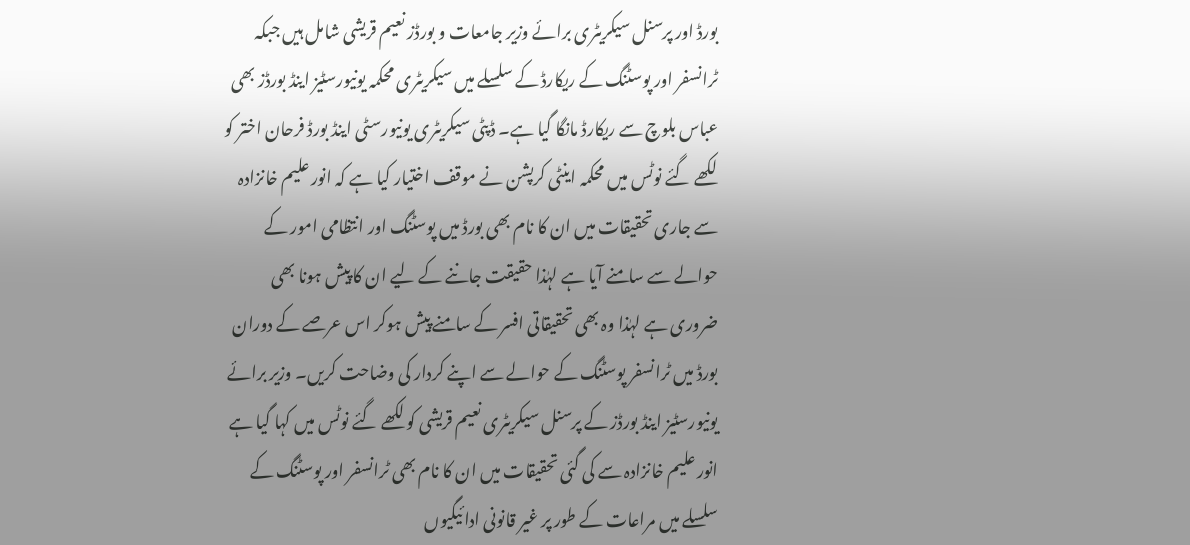بورڈ اور پرسنل سیکریٹری برائے وزیر جامعات و بورڈز نعیم قریشی شامل ہیں جبکہ ٹرانسفر اور پوسٹنگ کے ریکارڈ کے سلسلے میں سیکریٹری محکمہ یونیورسٹیز اینڈ بورڈز بھی عباس بلوچ سے ریکارڈ مانگا گیا ہے۔ ڈپٹی سیکریٹری یونیورسٹی اینڈ بورڈ فرحان اختر کو لکھے گئے نوٹس میں محکمہ اینٹی کرپشن نے موقف اختیار کیا ہے کہ انور علیم خانزادہ سے جاری تحقیقات میں ان کا نام بھی بورڈ میں پوسٹنگ اور انتظامی امور کے حوالے سے سامنے آیا ہے لہٰذا حقیقت جاننے کے لیے ان کا پیش ہونا بھی ضروری ہے لہٰذا وہ بھی تحقیقاتی افسر کے سامنے پیش ہوکر اس عرصے کے دوران بورڈ میں ٹرانسفر پوسٹنگ کے حوالے سے اپنے کردار کی وضاحت کریں۔ وزیر برائے یونیورسٹیز اینڈ بورڈز کے پرسنل سیکریٹری نعیم قریشی کو لکھے گئے نوٹس میں کہا گیا ہے انور علیم خانزادہ سے کی گئی تحقیقات میں ان کا نام بھی ٹرانسفر اور پوسٹنگ کے سلسلے میں مراعات کے طور پر غیر قانونی ادائیگیوں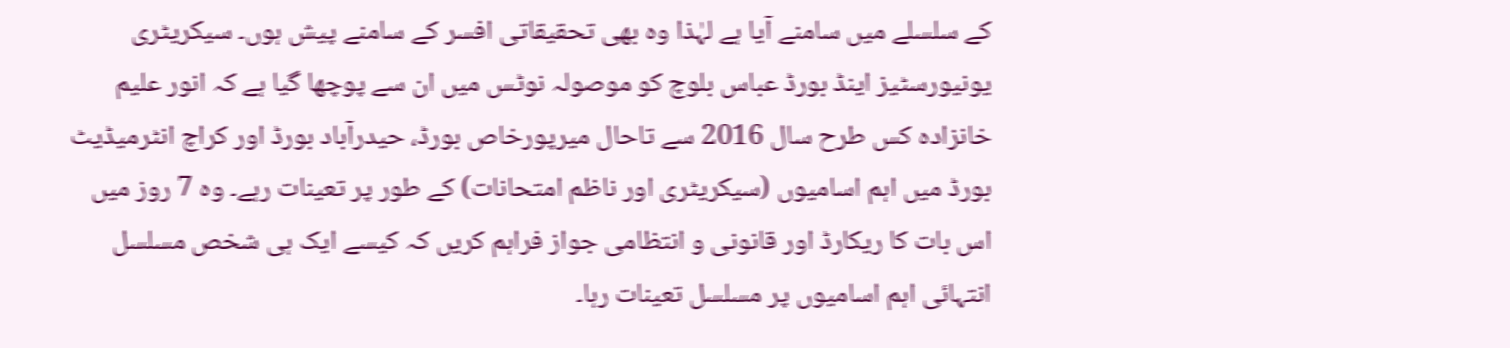کے سلسلے میں سامنے آیا ہے لہٰذا وہ بھی تحقیقاتی افسر کے سامنے پیش ہوں۔ سیکریٹری یونیورسٹیز اینڈ بورڈ عباس بلوچ کو موصولہ نوٹس میں ان سے پوچھا گیا ہے کہ انور علیم خانزادہ کس طرح سال 2016 سے تاحال میرپورخاص بورڈ، حیدرآباد بورڈ اور کراچ انٹرمیڈیٹ بورڈ میں اہم اسامیوں (سیکریٹری اور ناظم امتحانات) کے طور پر تعینات رہے۔ وہ 7 روز میں اس بات کا ریکارڈ اور قانونی و انتظامی جواز فراہم کریں کہ کیسے ایک ہی شخص مسلسل انتہائی اہم اسامیوں پر مسلسل تعینات رہا۔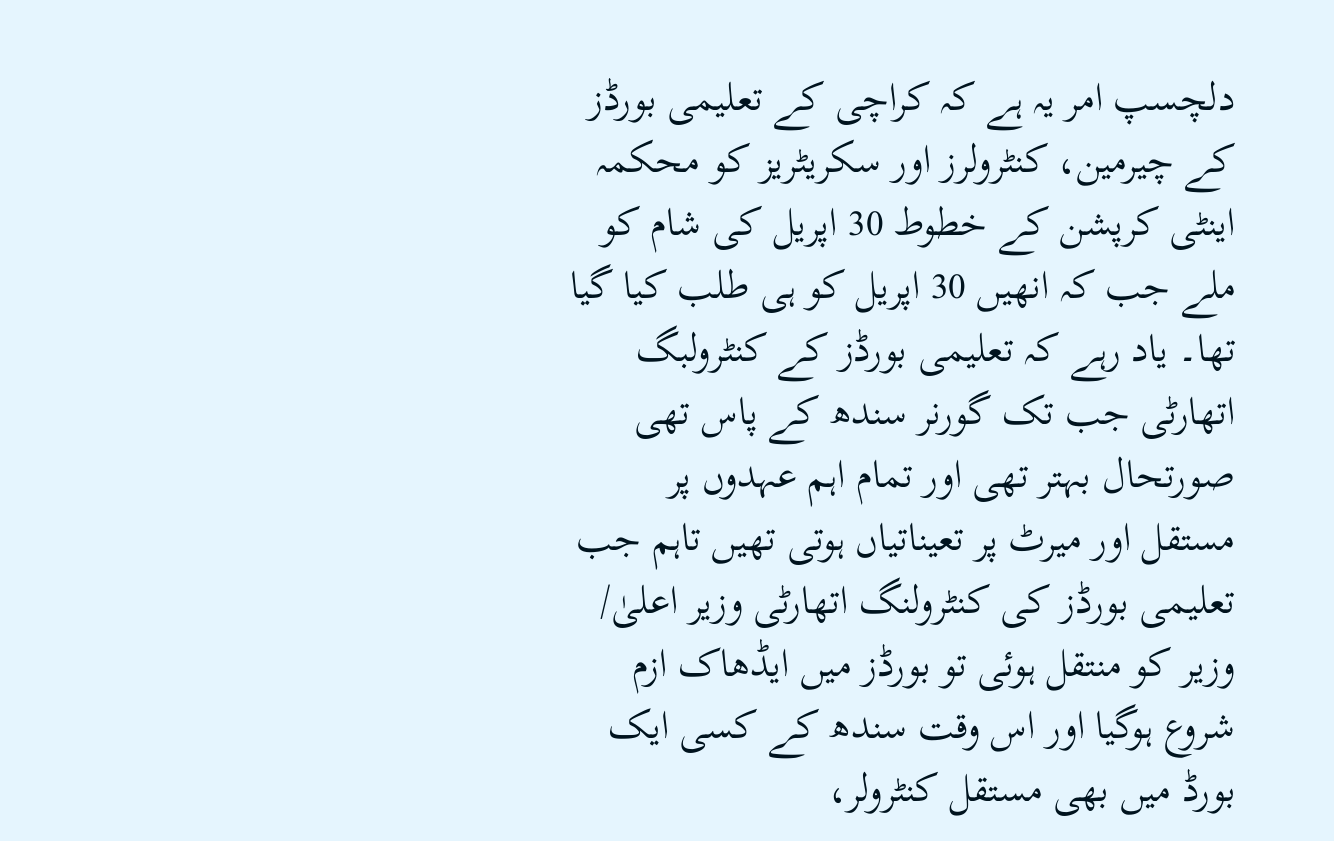دلچسپ امر یہ ہے کہ کراچی کے تعلیمی بورڈز کے چیرمین، کنٹرولرز اور سکریٹریز کو محکمہ اینٹی کرپشن کے خطوط 30 اپریل کی شام کو ملے جب کہ انھیں 30 اپریل کو ہی طلب کیا گیا تھا۔ یاد رہے کہ تعلیمی بورڈز کے کنٹرولبگ اتھارٹی جب تک گورنر سندھ کے پاس تھی صورتحال بہتر تھی اور تمام اہم عہدوں پر مستقل اور میرٹ پر تعیناتیاں ہوتی تھیں تاہم جب تعلیمی بورڈز کی کنٹرولنگ اتھارٹی وزیر اعلیٰ/ وزیر کو منتقل ہوئی تو بورڈز میں ایڈھاک ازم شروع ہوگیا اور اس وقت سندھ کے کسی ایک بورڈ میں بھی مستقل کنٹرولر،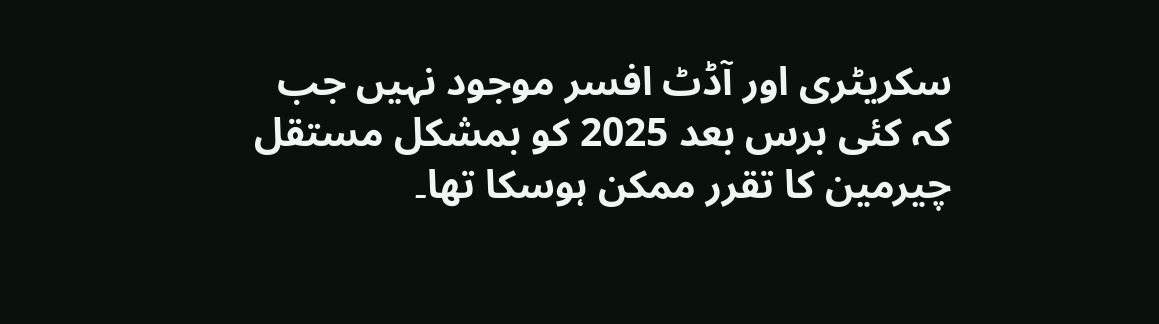سکریٹری اور آڈٹ افسر موجود نہیں جب کہ کئی برس بعد 2025 کو بمشکل مستقل چیرمین کا تقرر ممکن ہوسکا تھا۔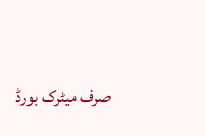صرف میٹرک بورڈ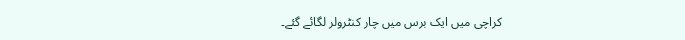کراچی میں ایک برس میں چار کنٹرولر لگائے گئے۔